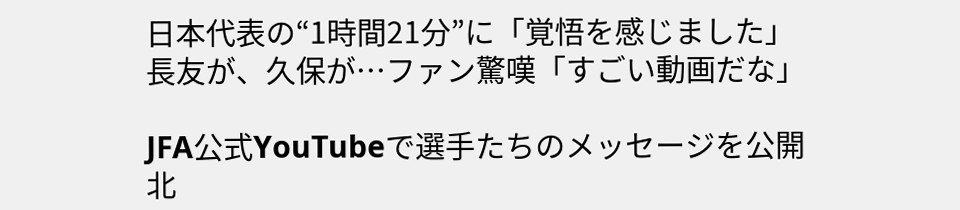日本代表の“1時間21分”に「覚悟を感じました」 長友が、久保が…ファン驚嘆「すごい動画だな」

JFA公式YouTubeで選手たちのメッセージを公開
北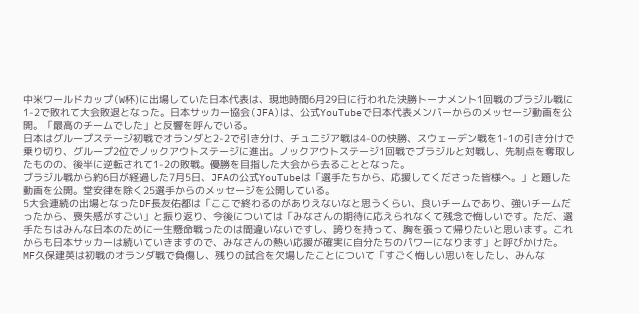中米ワールドカップ(W杯)に出場していた日本代表は、現地時間6月29日に行われた決勝トーナメント1回戦のブラジル戦に1-2で敗れて大会敗退となった。日本サッカー協会(JFA)は、公式YouTubeで日本代表メンバーからのメッセージ動画を公開。「最高のチームでした」と反響を呼んでいる。
日本はグループステージ初戦でオランダと2-2で引き分け、チュニジア戦は4-0の快勝、スウェーデン戦を1-1の引き分けで乗り切り、グループ2位でノックアウトステージに進出。ノックアウトステージ1回戦でブラジルと対戦し、先制点を奪取したものの、後半に逆転されて1-2の敗戦。優勝を目指した大会から去ることとなった。
ブラジル戦から約6日が経過した7月5日、JFAの公式YouTubeは「選手たちから、応援してくださった皆様へ。」と題した動画を公開。堂安律を除く25選手からのメッセージを公開している。
5大会連続の出場となったDF長友佑都は「ここで終わるのがありえないなと思うくらい、良いチームであり、強いチームだったから、喪失感がすごい」と振り返り、今後については「みなさんの期待に応えられなくて残念で悔しいです。ただ、選手たちはみんな日本のために一生懸命戦ったのは間違いないですし、誇りを持って、胸を張って帰りたいと思います。これからも日本サッカーは続いていきますので、みなさんの熱い応援が確実に自分たちのパワーになります」と呼びかけた。
MF久保建英は初戦のオランダ戦で負傷し、残りの試合を欠場したことについて「すごく悔しい思いをしたし、みんな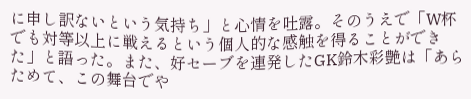に申し訳ないという気持ち」と心情を吐露。そのうえで「W杯でも対等以上に戦えるという個人的な感触を得ることができた」と語った。また、好セーブを連発したGK鈴木彩艶は「あらためて、この舞台でや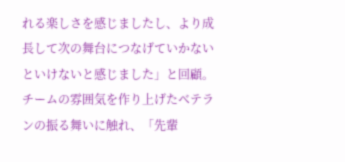れる楽しさを感じましたし、より成長して次の舞台につなげていかないといけないと感じました」と回顧。チームの雰囲気を作り上げたベテランの振る舞いに触れ、「先輩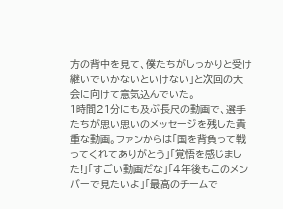方の背中を見て、僕たちがしっかりと受け継いでいかないといけない」と次回の大会に向けて意気込んでいた。
1時間21分にも及ぶ長尺の動画で、選手たちが思い思いのメッセージを残した貴重な動画。ファンからは「国を背負って戦ってくれてありがとう」「覚悟を感じました!」「すごい動画だな」「4年後もこのメンバーで見たいよ」「最高のチームで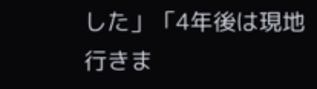した」「4年後は現地行きま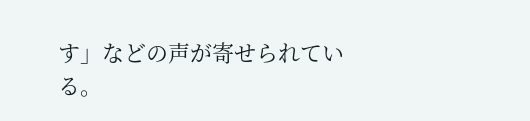す」などの声が寄せられている。